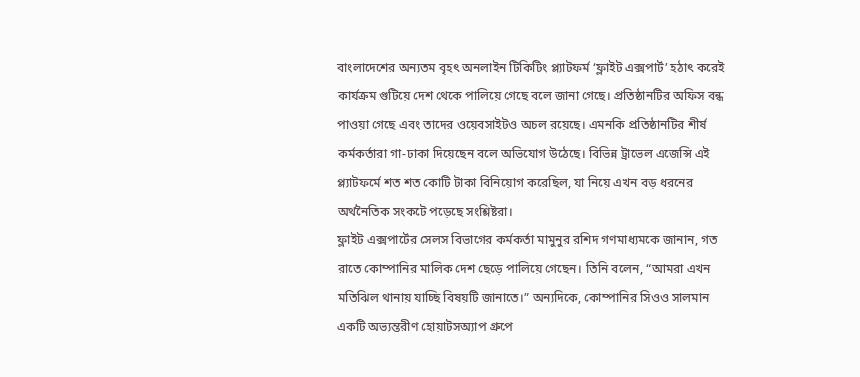বাংলাদেশের অন্যতম বৃহৎ অনলাইন টিকিটিং প্ল্যাটফর্ম ‘ফ্লাইট এক্সপার্ট’ হঠাৎ করেই কার্যক্রম গুটিয়ে দেশ থেকে পালিয়ে গেছে বলে জানা গেছে। প্রতিষ্ঠানটির অফিস বন্ধ পাওয়া গেছে এবং তাদের ওয়েবসাইটও অচল রয়েছে। এমনকি প্রতিষ্ঠানটির শীর্ষ কর্মকর্তারা গা-ঢাকা দিয়েছেন বলে অভিযোগ উঠেছে। বিভিন্ন ট্রাভেল এজেন্সি এই প্ল্যাটফর্মে শত শত কোটি টাকা বিনিয়োগ করেছিল, যা নিয়ে এখন বড় ধরনের অর্থনৈতিক সংকটে পড়েছে সংশ্লিষ্টরা।
ফ্লাইট এক্সপার্টের সেলস বিভাগের কর্মকর্তা মামুনুর রশিদ গণমাধ্যমকে জানান, গত রাতে কোম্পানির মালিক দেশ ছেড়ে পালিয়ে গেছেন। তিনি বলেন, “আমরা এখন মতিঝিল থানায় যাচ্ছি বিষয়টি জানাতে।” অন্যদিকে, কোম্পানির সিওও সালমান একটি অভ্যন্তরীণ হোয়াটসঅ্যাপ গ্রুপে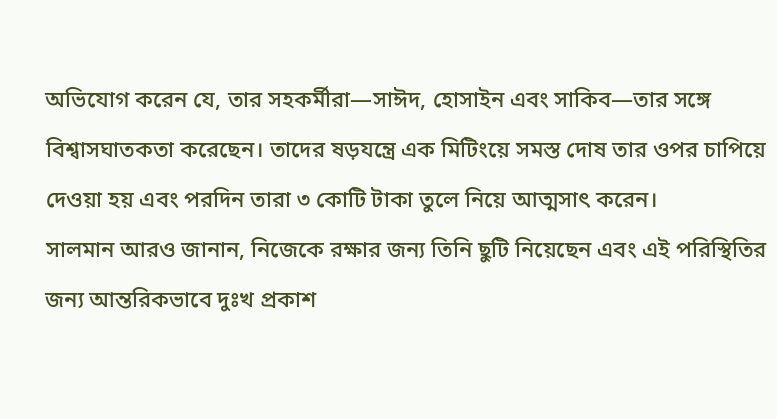অভিযোগ করেন যে, তার সহকর্মীরা—সাঈদ, হোসাইন এবং সাকিব—তার সঙ্গে বিশ্বাসঘাতকতা করেছেন। তাদের ষড়যন্ত্রে এক মিটিংয়ে সমস্ত দোষ তার ওপর চাপিয়ে দেওয়া হয় এবং পরদিন তারা ৩ কোটি টাকা তুলে নিয়ে আত্মসাৎ করেন।
সালমান আরও জানান, নিজেকে রক্ষার জন্য তিনি ছুটি নিয়েছেন এবং এই পরিস্থিতির জন্য আন্তরিকভাবে দুঃখ প্রকাশ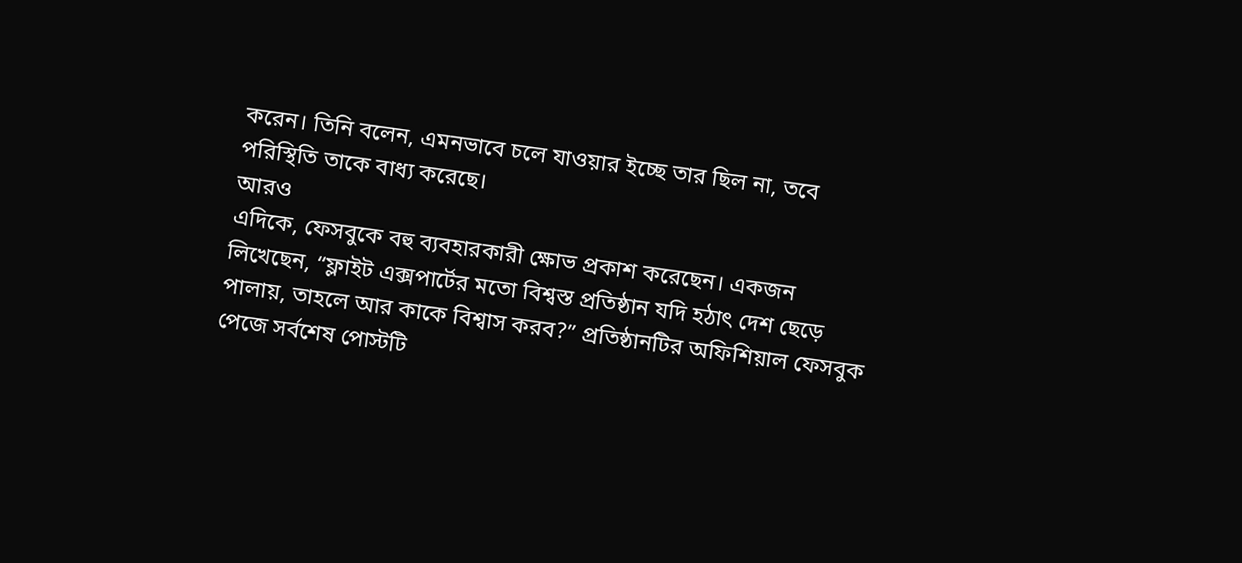করেন। তিনি বলেন, এমনভাবে চলে যাওয়ার ইচ্ছে তার ছিল না, তবে পরিস্থিতি তাকে বাধ্য করেছে।
আরও
এদিকে, ফেসবুকে বহু ব্যবহারকারী ক্ষোভ প্রকাশ করেছেন। একজন লিখেছেন, “ফ্লাইট এক্সপার্টের মতো বিশ্বস্ত প্রতিষ্ঠান যদি হঠাৎ দেশ ছেড়ে পালায়, তাহলে আর কাকে বিশ্বাস করব?” প্রতিষ্ঠানটির অফিশিয়াল ফেসবুক পেজে সর্বশেষ পোস্টটি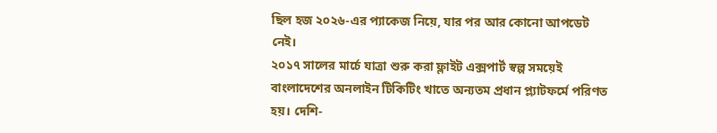ছিল হজ ২০২৬-এর প্যাকেজ নিয়ে, যার পর আর কোনো আপডেট নেই।
২০১৭ সালের মার্চে যাত্রা শুরু করা ফ্লাইট এক্সপার্ট স্বল্প সময়েই বাংলাদেশের অনলাইন টিকিটিং খাতে অন্যতম প্রধান প্ল্যাটফর্মে পরিণত হয়। দেশি-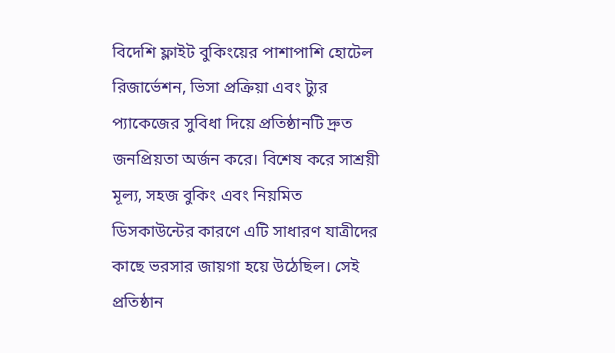বিদেশি ফ্লাইট বুকিংয়ের পাশাপাশি হোটেল রিজার্ভেশন, ভিসা প্রক্রিয়া এবং ট্যুর প্যাকেজের সুবিধা দিয়ে প্রতিষ্ঠানটি দ্রুত জনপ্রিয়তা অর্জন করে। বিশেষ করে সাশ্রয়ী মূল্য, সহজ বুকিং এবং নিয়মিত ডিসকাউন্টের কারণে এটি সাধারণ যাত্রীদের কাছে ভরসার জায়গা হয়ে উঠেছিল। সেই প্রতিষ্ঠান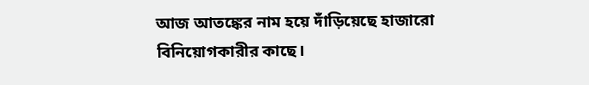আজ আতঙ্কের নাম হয়ে দাঁড়িয়েছে হাজারো বিনিয়োগকারীর কাছে।